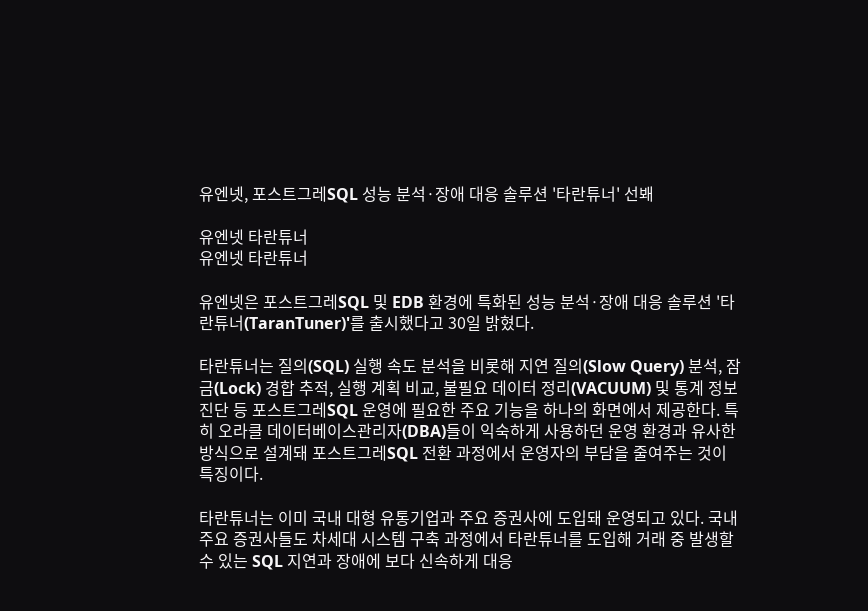유엔넷, 포스트그레SQL 성능 분석·장애 대응 솔루션 '타란튜너' 선봬

유엔넷 타란튜너
유엔넷 타란튜너

유엔넷은 포스트그레SQL 및 EDB 환경에 특화된 성능 분석·장애 대응 솔루션 '타란튜너(TaranTuner)'를 출시했다고 30일 밝혔다.

타란튜너는 질의(SQL) 실행 속도 분석을 비롯해 지연 질의(Slow Query) 분석, 잠금(Lock) 경합 추적, 실행 계획 비교, 불필요 데이터 정리(VACUUM) 및 통계 정보 진단 등 포스트그레SQL 운영에 필요한 주요 기능을 하나의 화면에서 제공한다. 특히 오라클 데이터베이스관리자(DBA)들이 익숙하게 사용하던 운영 환경과 유사한 방식으로 설계돼 포스트그레SQL 전환 과정에서 운영자의 부담을 줄여주는 것이 특징이다.

타란튜너는 이미 국내 대형 유통기업과 주요 증권사에 도입돼 운영되고 있다. 국내 주요 증권사들도 차세대 시스템 구축 과정에서 타란튜너를 도입해 거래 중 발생할 수 있는 SQL 지연과 장애에 보다 신속하게 대응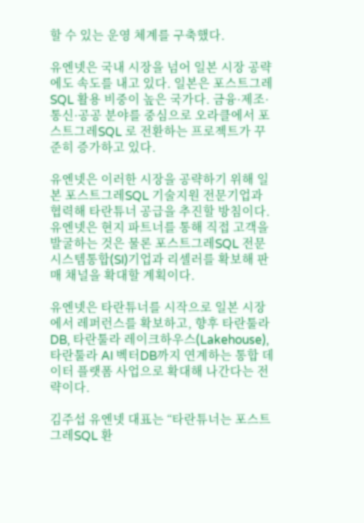할 수 있는 운영 체계를 구축했다.

유엔넷은 국내 시장을 넘어 일본 시장 공략에도 속도를 내고 있다. 일본은 포스트그레SQL 활용 비중이 높은 국가다. 금융·제조·통신·공공 분야를 중심으로 오라클에서 포스트그레SQL 로 전환하는 프로젝트가 꾸준히 증가하고 있다.

유엔넷은 이러한 시장을 공략하기 위해 일본 포스트그레SQL 기술지원 전문기업과 협력해 타란튜너 공급을 추진할 방침이다. 유엔넷은 현지 파트너를 통해 직접 고객을 발굴하는 것은 물론 포스트그레SQL 전문 시스템통합(SI)기업과 리셀러를 확보해 판매 채널을 확대할 계획이다.

유엔넷은 타란튜너를 시작으로 일본 시장에서 레퍼런스를 확보하고, 향후 타란툴라DB, 타란툴라 레이크하우스(Lakehouse), 타란툴라 AI 벡터DB까지 연계하는 통합 데이터 플랫폼 사업으로 확대해 나간다는 전략이다.

김주섭 유엔넷 대표는 “타란튜너는 포스트그레SQL 환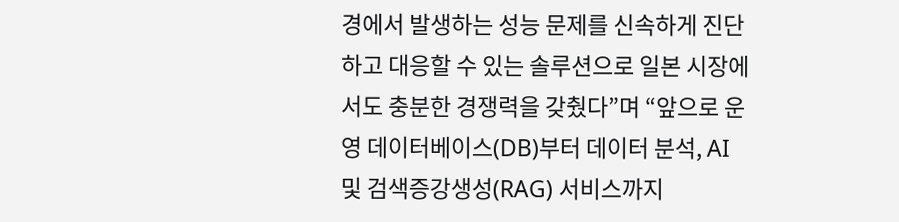경에서 발생하는 성능 문제를 신속하게 진단하고 대응할 수 있는 솔루션으로 일본 시장에서도 충분한 경쟁력을 갖췄다”며 “앞으로 운영 데이터베이스(DB)부터 데이터 분석, AI 및 검색증강생성(RAG) 서비스까지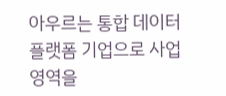아우르는 통합 데이터 플랫폼 기업으로 사업 영역을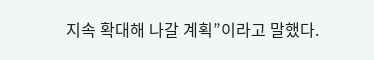지속 확대해 나갈 계획”이라고 말했다.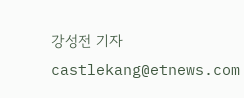강성전 기자 castlekang@etnews.com